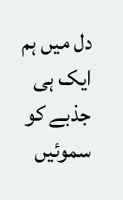دل میں ہم ایک ہی جذبے کو سموئیں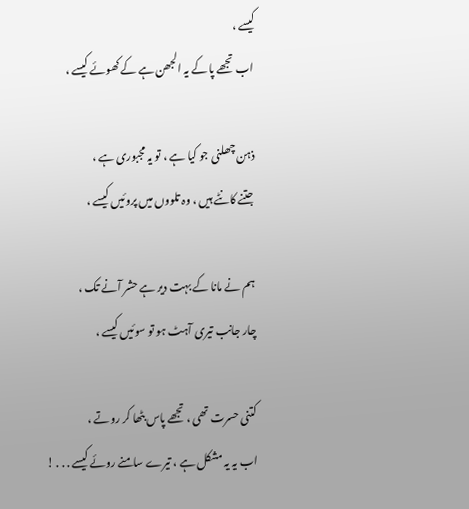کیسے ،
 اب تجھے پا کے یہ الجھن ہے کے کھوئے کیسے ،

 ذہن چھلنی جو کیا ہے ، تو یہ مجبوری ہے ،
 جتنے کانٹے ہیں ، وہ تلووں میں پروئیں کیسے ،

 ہم نے مانا کے بہت دیر ہے حشر آنے تک ،
 چار جانب تیری آہٹ ہو تو سوئیں کیسے ،

 کتنی حسرت تھی ، تجھے پاس بٹھا کر روتے ،
 اب یہ یہ مشکل ہے ، تیرے سامنے روئے کیسے . . . !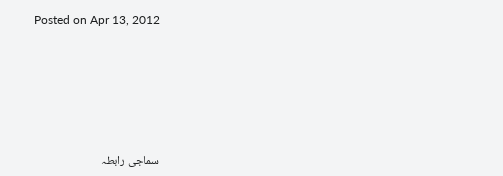Posted on Apr 13, 2012







سماجی رابطہ